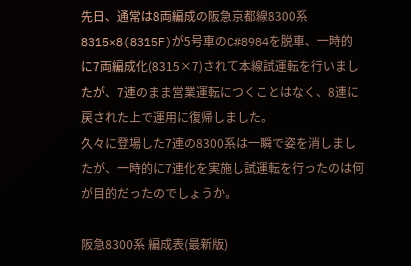先日、通常は8両編成の阪急京都線8300系8315×8(8315F)が5号車のC#8984を脱車、一時的に7両編成化(8315×7)されて本線試運転を行いましたが、7連のまま営業運転につくことはなく、8連に戻された上で運用に復帰しました。
久々に登場した7連の8300系は一瞬で姿を消しましたが、一時的に7連化を実施し試運転を行ったのは何が目的だったのでしょうか。

阪急8300系 編成表(最新版)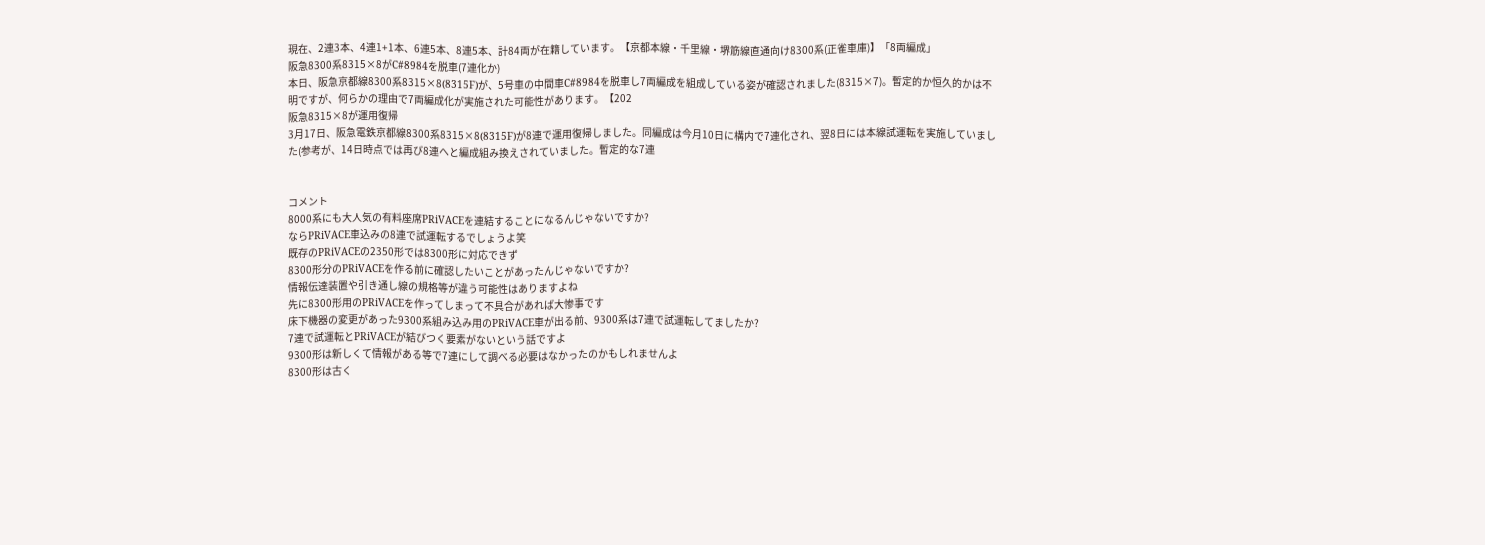現在、2連3本、4連1+1本、6連5本、8連5本、計84両が在籍しています。【京都本線・千里線・堺筋線直通向け8300系(正雀車庫)】「8両編成」
阪急8300系8315×8がC#8984を脱車(7連化か)
本日、阪急京都線8300系8315×8(8315F)が、5号車の中間車C#8984を脱車し7両編成を組成している姿が確認されました(8315×7)。暫定的か恒久的かは不明ですが、何らかの理由で7両編成化が実施された可能性があります。【202
阪急8315×8が運用復帰
3月17日、阪急電鉄京都線8300系8315×8(8315F)が8連で運用復帰しました。同編成は今月10日に構内で7連化され、翌8日には本線試運転を実施していました(参考が、14日時点では再び8連へと編成組み換えされていました。暫定的な7連


コメント
8000系にも大人気の有料座席PRiVACEを連結することになるんじゃないですか?
ならPRiVACE車込みの8連で試運転するでしょうよ笑
既存のPRiVACEの2350形では8300形に対応できず
8300形分のPRiVACEを作る前に確認したいことがあったんじゃないですか?
情報伝達装置や引き通し線の規格等が違う可能性はありますよね
先に8300形用のPRiVACEを作ってしまって不具合があれば大惨事です
床下機器の変更があった9300系組み込み用のPRiVACE車が出る前、9300系は7連で試運転してましたか?
7連で試運転とPRiVACEが結びつく要素がないという話ですよ
9300形は新しくて情報がある等で7連にして調べる必要はなかったのかもしれませんよ
8300形は古く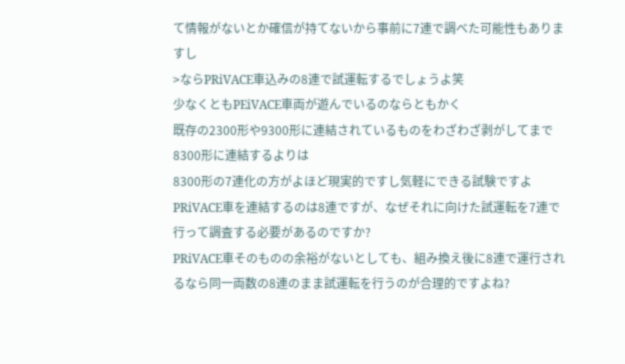て情報がないとか確信が持てないから事前に7連で調べた可能性もありますし
>ならPRiVACE車込みの8連で試運転するでしょうよ笑
少なくともPEiVACE車両が遊んでいるのならともかく
既存の2300形や9300形に連結されているものをわざわざ剥がしてまで8300形に連結するよりは
8300形の7連化の方がよほど現実的ですし気軽にできる試験ですよ
PRiVACE車を連結するのは8連ですが、なぜそれに向けた試運転を7連で行って調査する必要があるのですか?
PRiVACE車そのものの余裕がないとしても、組み換え後に8連で運行されるなら同一両数の8連のまま試運転を行うのが合理的ですよね?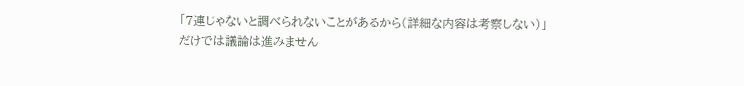「7連じゃないと調べられないことがあるから(詳細な内容は考察しない)」
だけでは議論は進みません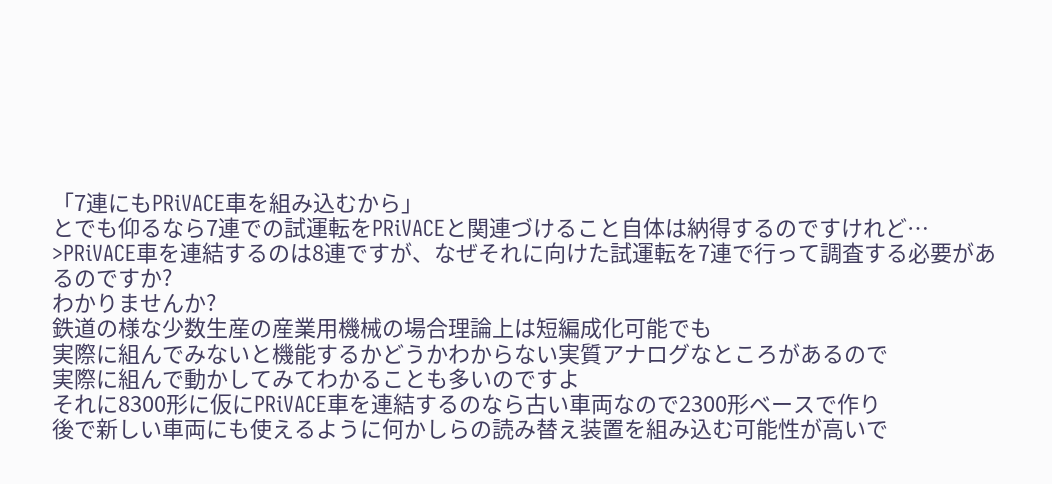「7連にもPRiVACE車を組み込むから」
とでも仰るなら7連での試運転をPRiVACEと関連づけること自体は納得するのですけれど…
>PRiVACE車を連結するのは8連ですが、なぜそれに向けた試運転を7連で行って調査する必要があるのですか?
わかりませんか?
鉄道の様な少数生産の産業用機械の場合理論上は短編成化可能でも
実際に組んでみないと機能するかどうかわからない実質アナログなところがあるので
実際に組んで動かしてみてわかることも多いのですよ
それに8300形に仮にPRiVACE車を連結するのなら古い車両なので2300形ベースで作り
後で新しい車両にも使えるように何かしらの読み替え装置を組み込む可能性が高いで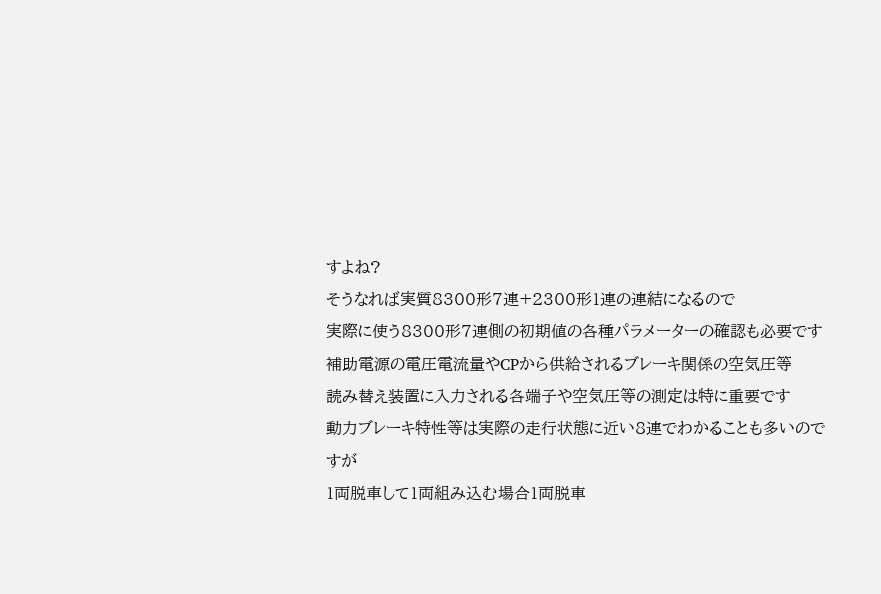すよね?
そうなれば実質8300形7連+2300形1連の連結になるので
実際に使う8300形7連側の初期値の各種パラメーターの確認も必要です
補助電源の電圧電流量やCPから供給されるブレーキ関係の空気圧等
読み替え装置に入力される各端子や空気圧等の測定は特に重要です
動力ブレーキ特性等は実際の走行状態に近い8連でわかることも多いのですが
1両脱車して1両組み込む場合1両脱車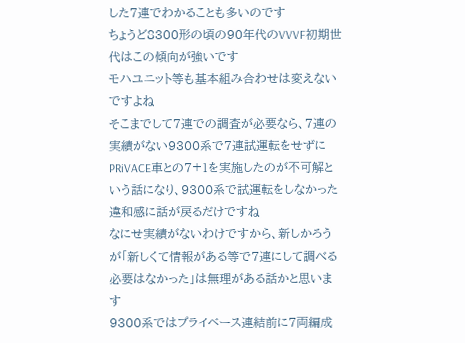した7連でわかることも多いのです
ちょうど8300形の頃の90年代のVVVF初期世代はこの傾向が強いです
モハユニット等も基本組み合わせは変えないですよね
そこまでして7連での調査が必要なら、7連の実績がない9300系で7連試運転をせずにPRiVACE車との7+1を実施したのが不可解という話になり、9300系で試運転をしなかった違和感に話が戻るだけですね
なにせ実績がないわけですから、新しかろうが「新しくて情報がある等で7連にして調べる必要はなかった」は無理がある話かと思います
9300系ではプライベース連結前に7両編成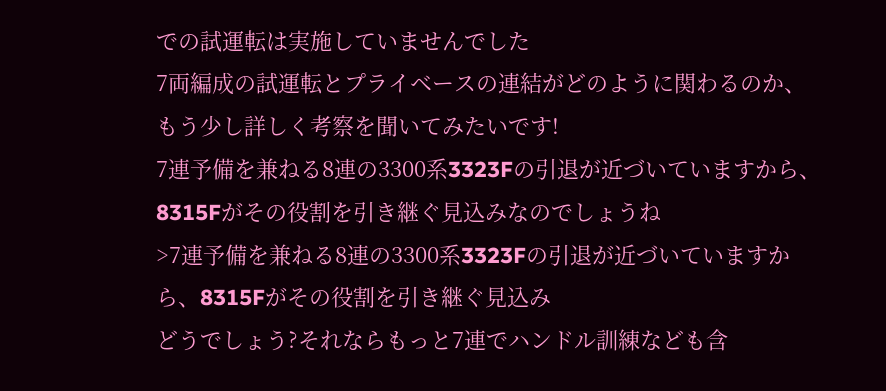での試運転は実施していませんでした
7両編成の試運転とプライベースの連結がどのように関わるのか、もう少し詳しく考察を聞いてみたいです!
7連予備を兼ねる8連の3300系3323Fの引退が近づいていますから、8315Fがその役割を引き継ぐ見込みなのでしょうね
>7連予備を兼ねる8連の3300系3323Fの引退が近づいていますから、8315Fがその役割を引き継ぐ見込み
どうでしょう?それならもっと7連でハンドル訓練なども含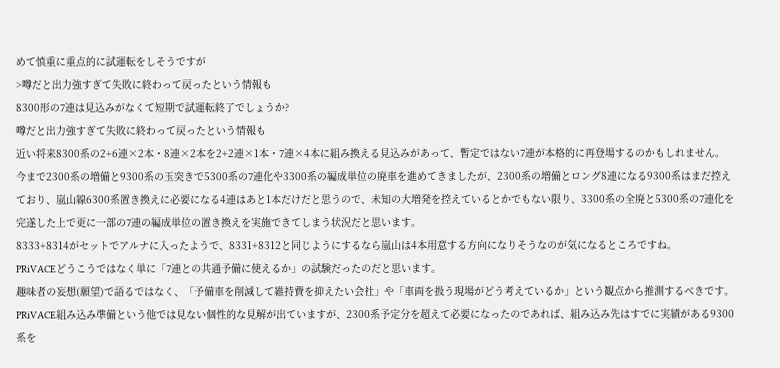めて慎重に重点的に試運転をしそうですが
>噂だと出力強すぎて失敗に終わって戻ったという情報も
8300形の7連は見込みがなくて短期で試運転終了でしょうか?
噂だと出力強すぎて失敗に終わって戻ったという情報も
近い将来8300系の2+6連×2本・8連×2本を2+2連×1本・7連×4本に組み換える見込みがあって、暫定ではない7連が本格的に再登場するのかもしれません。
今まで2300系の増備と9300系の玉突きで5300系の7連化や3300系の編成単位の廃車を進めてきましたが、2300系の増備とロング8連になる9300系はまだ控えており、嵐山線6300系置き換えに必要になる4連はあと1本だけだと思うので、未知の大増発を控えているとかでもない限り、3300系の全廃と5300系の7連化を完遂した上で更に一部の7連の編成単位の置き換えを実施できてしまう状況だと思います。
8333+8314がセットでアルナに入ったようで、8331+8312と同じようにするなら嵐山は4本用意する方向になりそうなのが気になるところですね。
PRiVACEどうこうではなく単に「7連との共通予備に使えるか」の試験だったのだと思います。
趣味者の妄想(願望)で語るではなく、「予備車を削減して維持費を抑えたい会社」や「車両を扱う現場がどう考えているか」という観点から推測するべきです。
PRiVACE組み込み準備という他では見ない個性的な見解が出ていますが、2300系予定分を超えて必要になったのであれば、組み込み先はすでに実績がある9300系を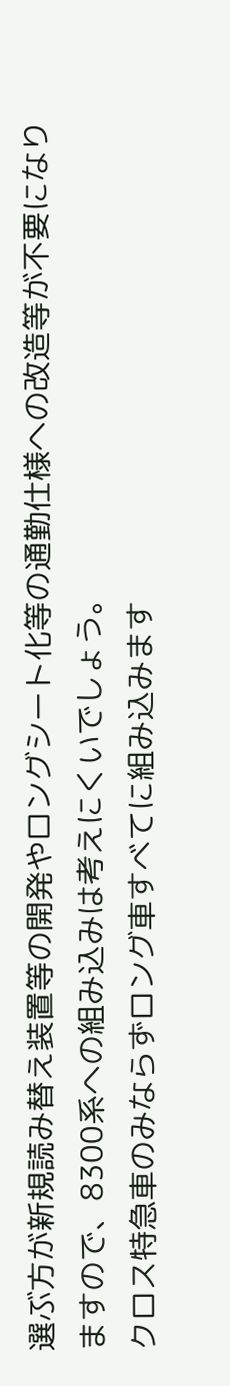選ぶ方が新規読み替え装置等の開発やロングシート化等の通勤仕様への改造等が不要になりますので、8300系への組み込みは考えにくいでしょう。
クロス特急車のみならずロング車すべてに組み込みます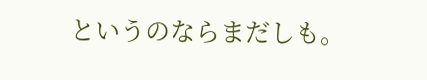というのならまだしも。